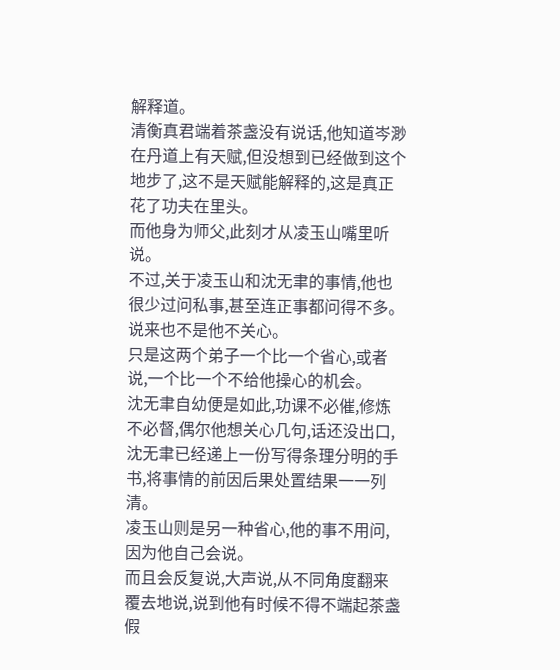解释道。
清衡真君端着茶盏没有说话,他知道岑渺在丹道上有天赋,但没想到已经做到这个地步了,这不是天赋能解释的,这是真正花了功夫在里头。
而他身为师父,此刻才从凌玉山嘴里听说。
不过,关于凌玉山和沈无聿的事情,他也很少过问私事,甚至连正事都问得不多。
说来也不是他不关心。
只是这两个弟子一个比一个省心,或者说,一个比一个不给他操心的机会。
沈无聿自幼便是如此,功课不必催,修炼不必督,偶尔他想关心几句,话还没出口,沈无聿已经递上一份写得条理分明的手书,将事情的前因后果处置结果一一列清。
凌玉山则是另一种省心,他的事不用问,因为他自己会说。
而且会反复说,大声说,从不同角度翻来覆去地说,说到他有时候不得不端起茶盏假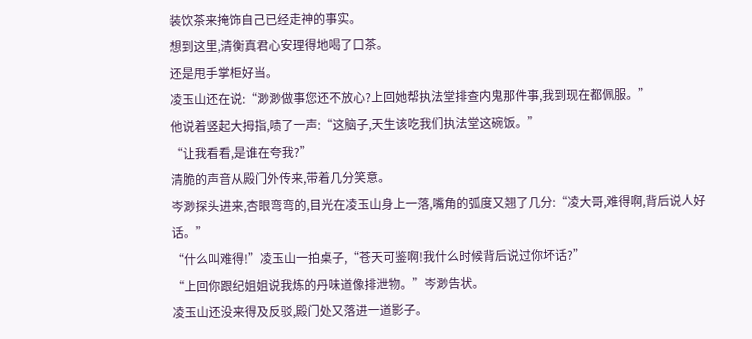装饮茶来掩饰自己已经走神的事实。
想到这里,清衡真君心安理得地喝了口茶。
还是甩手掌柜好当。
凌玉山还在说:“渺渺做事您还不放心?上回她帮执法堂排查内鬼那件事,我到现在都佩服。”
他说着竖起大拇指,啧了一声:“这脑子,天生该吃我们执法堂这碗饭。”
“让我看看,是谁在夸我?”
清脆的声音从殿门外传来,带着几分笑意。
岑渺探头进来,杏眼弯弯的,目光在凌玉山身上一落,嘴角的弧度又翘了几分:“凌大哥,难得啊,背后说人好话。”
“什么叫难得!”凌玉山一拍桌子,“苍天可鉴啊!我什么时候背后说过你坏话?”
“上回你跟纪姐姐说我炼的丹味道像排泄物。”岑渺告状。
凌玉山还没来得及反驳,殿门处又落进一道影子。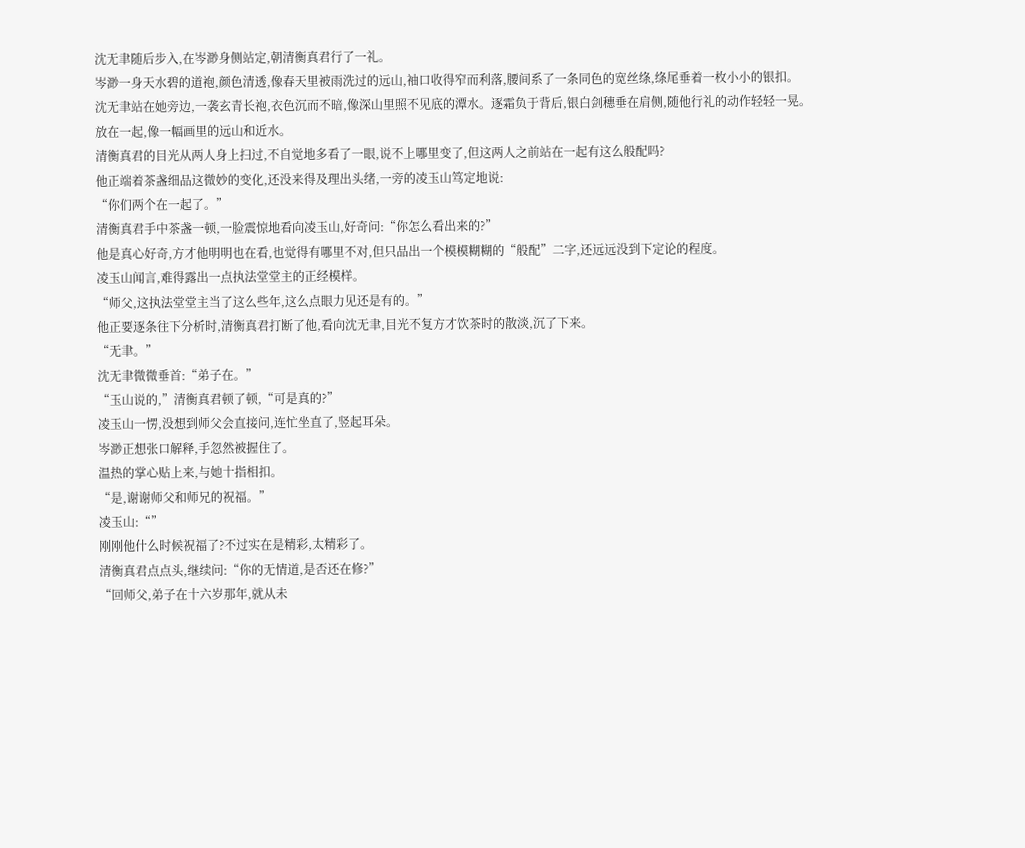沈无聿随后步入,在岑渺身侧站定,朝清衡真君行了一礼。
岑渺一身天水碧的道袍,颜色清透,像春天里被雨洗过的远山,袖口收得窄而利落,腰间系了一条同色的宽丝绦,绦尾垂着一枚小小的银扣。
沈无聿站在她旁边,一袭玄青长袍,衣色沉而不暗,像深山里照不见底的潭水。逐霜负于背后,银白剑穗垂在肩侧,随他行礼的动作轻轻一晃。
放在一起,像一幅画里的远山和近水。
清衡真君的目光从两人身上扫过,不自觉地多看了一眼,说不上哪里变了,但这两人之前站在一起有这么般配吗?
他正端着茶盏细品这微妙的变化,还没来得及理出头绪,一旁的凌玉山笃定地说:
“你们两个在一起了。”
清衡真君手中茶盏一顿,一脸震惊地看向凌玉山,好奇问:“你怎么看出来的?”
他是真心好奇,方才他明明也在看,也觉得有哪里不对,但只品出一个模模糊糊的“般配”二字,还远远没到下定论的程度。
凌玉山闻言,难得露出一点执法堂堂主的正经模样。
“师父,这执法堂堂主当了这么些年,这么点眼力见还是有的。”
他正要逐条往下分析时,清衡真君打断了他,看向沈无聿,目光不复方才饮茶时的散淡,沉了下来。
“无聿。”
沈无聿微微垂首:“弟子在。”
“玉山说的,”清衡真君顿了顿,“可是真的?”
凌玉山一愣,没想到师父会直接问,连忙坐直了,竖起耳朵。
岑渺正想张口解释,手忽然被握住了。
温热的掌心贴上来,与她十指相扣。
“是,谢谢师父和师兄的祝福。”
凌玉山:“”
刚刚他什么时候祝福了?不过实在是精彩,太精彩了。
清衡真君点点头,继续问:“你的无情道,是否还在修?”
“回师父,弟子在十六岁那年,就从未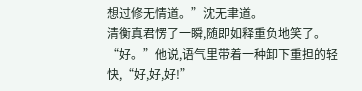想过修无情道。”沈无聿道。
清衡真君愣了一瞬,随即如释重负地笑了。
“好。”他说,语气里带着一种卸下重担的轻快,“好,好,好!”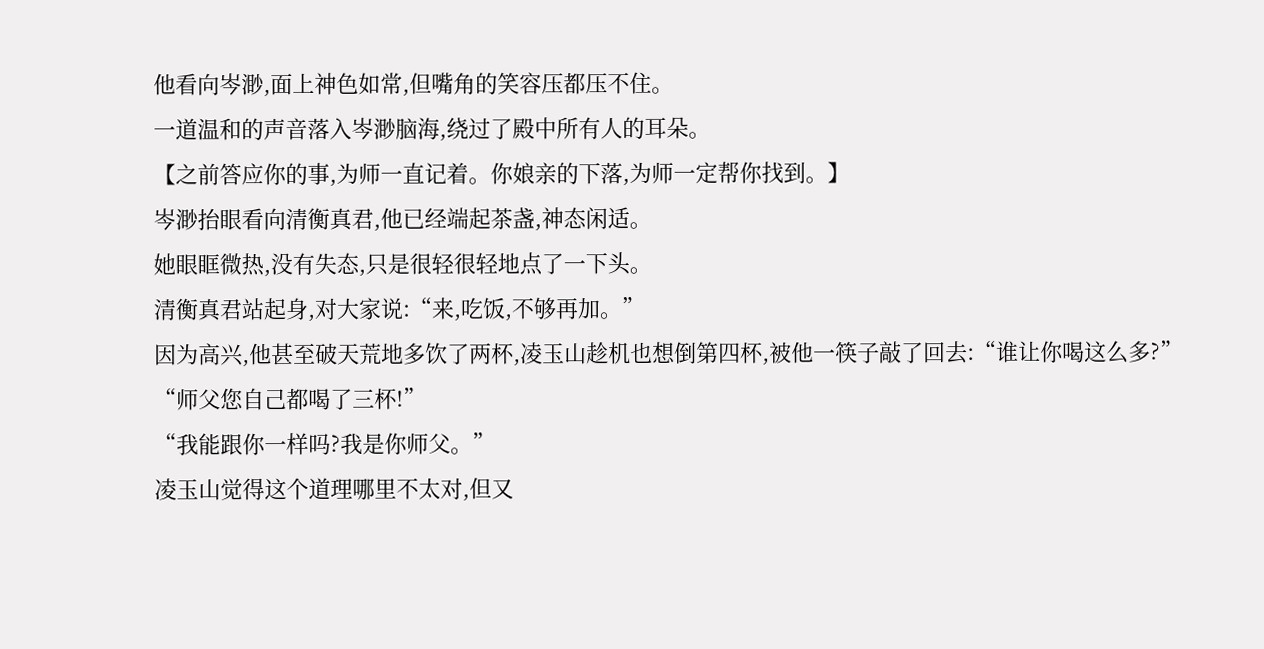他看向岑渺,面上神色如常,但嘴角的笑容压都压不住。
一道温和的声音落入岑渺脑海,绕过了殿中所有人的耳朵。
【之前答应你的事,为师一直记着。你娘亲的下落,为师一定帮你找到。】
岑渺抬眼看向清衡真君,他已经端起茶盏,神态闲适。
她眼眶微热,没有失态,只是很轻很轻地点了一下头。
清衡真君站起身,对大家说:“来,吃饭,不够再加。”
因为高兴,他甚至破天荒地多饮了两杯,凌玉山趁机也想倒第四杯,被他一筷子敲了回去:“谁让你喝这么多?”
“师父您自己都喝了三杯!”
“我能跟你一样吗?我是你师父。”
凌玉山觉得这个道理哪里不太对,但又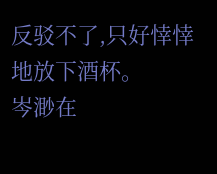反驳不了,只好悻悻地放下酒杯。
岑渺在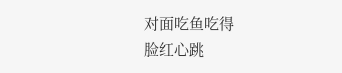对面吃鱼吃得
脸红心跳